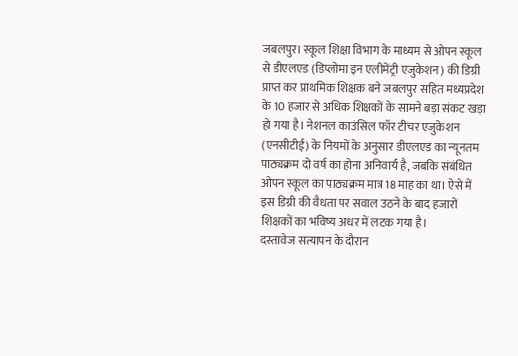जबलपुर। स्कूल शिक्षा विभाग के माध्यम से ओपन स्कूल से डीएलएड (डिप्लोमा इन एलीमेंट्री एजुकेशन) की डिग्री प्राप्त कर प्राथमिक शिक्षक बने जबलपुर सहित मध्यप्रदेश के 10 हजार से अधिक शिक्षकों के सामने बड़ा संकट खड़ा हो गया है। नेशनल काउंसिल फॉर टीचर एजुकेशन (एनसीटीई) के नियमों के अनुसार डीएलएड का न्यूनतम पाठ्यक्रम दो वर्ष का होना अनिवार्य है, जबकि संबंधित ओपन स्कूल का पाठ्यक्रम मात्र 18 माह का था। ऐसे में इस डिग्री की वैधता पर सवाल उठने के बाद हजारों शिक्षकों का भविष्य अधर में लटक गया है।
दस्तावेज सत्यापन के दौरान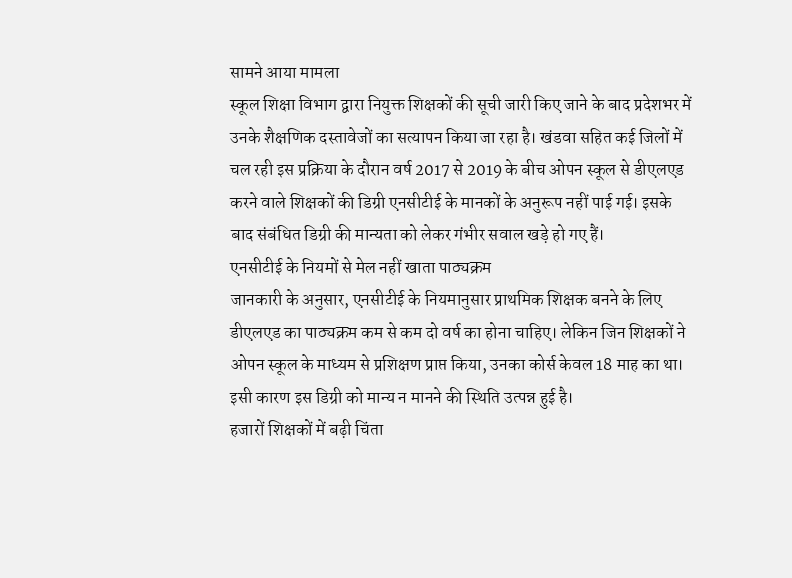सामने आया मामला
स्कूल शिक्षा विभाग द्वारा नियुक्त शिक्षकों की सूची जारी किए जाने के बाद प्रदेशभर में उनके शैक्षणिक दस्तावेजों का सत्यापन किया जा रहा है। खंडवा सहित कई जिलों में चल रही इस प्रक्रिया के दौरान वर्ष 2017 से 2019 के बीच ओपन स्कूल से डीएलएड करने वाले शिक्षकों की डिग्री एनसीटीई के मानकों के अनुरूप नहीं पाई गई। इसके बाद संबंधित डिग्री की मान्यता को लेकर गंभीर सवाल खड़े हो गए हैं।
एनसीटीई के नियमों से मेल नहीं खाता पाठ्यक्रम
जानकारी के अनुसार, एनसीटीई के नियमानुसार प्राथमिक शिक्षक बनने के लिए डीएलएड का पाठ्यक्रम कम से कम दो वर्ष का होना चाहिए। लेकिन जिन शिक्षकों ने ओपन स्कूल के माध्यम से प्रशिक्षण प्राप्त किया, उनका कोर्स केवल 18 माह का था। इसी कारण इस डिग्री को मान्य न मानने की स्थिति उत्पन्न हुई है।
हजारों शिक्षकों में बढ़ी चिंता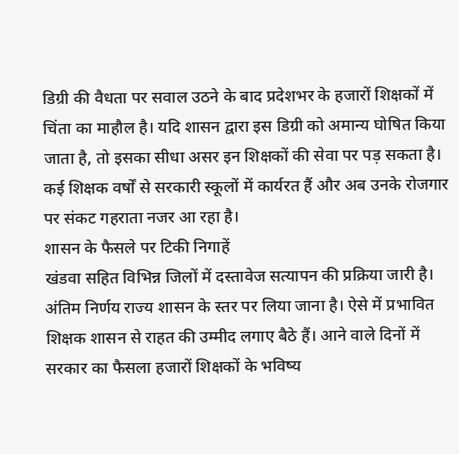डिग्री की वैधता पर सवाल उठने के बाद प्रदेशभर के हजारों शिक्षकों में चिंता का माहौल है। यदि शासन द्वारा इस डिग्री को अमान्य घोषित किया जाता है, तो इसका सीधा असर इन शिक्षकों की सेवा पर पड़ सकता है। कई शिक्षक वर्षों से सरकारी स्कूलों में कार्यरत हैं और अब उनके रोजगार पर संकट गहराता नजर आ रहा है।
शासन के फैसले पर टिकी निगाहें
खंडवा सहित विभिन्न जिलों में दस्तावेज सत्यापन की प्रक्रिया जारी है। अंतिम निर्णय राज्य शासन के स्तर पर लिया जाना है। ऐसे में प्रभावित शिक्षक शासन से राहत की उम्मीद लगाए बैठे हैं। आने वाले दिनों में सरकार का फैसला हजारों शिक्षकों के भविष्य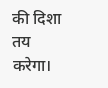की दिशा तय करेगा।